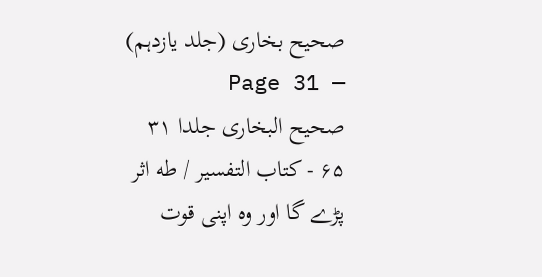صحیح بخاری (جلد یازدہم) — Page 31
صحیح البخاری جلدا ۳۱ ۶۵ - كتاب التفسير / طه اثر پڑے گا اور وہ اپنی قوت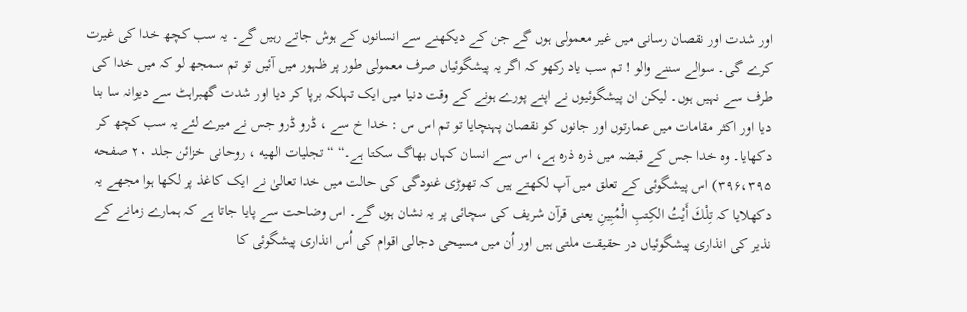اور شدت اور نقصان رسانی میں غیر معمولی ہوں گے جن کے دیکھنے سے انسانوں کے ہوش جاتے رہیں گے۔ یہ سب کچھ خدا کی غیرت کرے گی۔ سوالے سننے والو ! تم سب یاد رکھو کہ اگر یہ پیشگوئیاں صرف معمولی طور پر ظہور میں آئیں تو تم سمجھ لو کہ میں خدا کی طرف سے نہیں ہوں۔ لیکن ان پیشگوئیوں نے اپنے پورے ہونے کے وقت دنیا میں ایک تہلکہ برپا کر دیا اور شدت گھبراہٹ سے دیوانہ سا بنا دیا اور اکثر مقامات میں عمارتوں اور جانوں کو نقصان پہنچایا تو تم اس س : خدا خ سے ، ڈرو ڈرو جس نے میرے لئے یہ سب کچھ کر دکھایا۔ وہ خدا جس کے قبضہ میں ذرہ ذرہ ہے، اس سے انسان کہاں بھاگ سکتا ہے۔“ “ تجلیات الهیه ، روحانی خزائن جلد ۲۰ صفحه ۳۹۶،۳۹۵) اس پیشگوئی کے تعلق میں آپ لکھتے ہیں کہ تھوڑی غنودگی کی حالت میں خدا تعالیٰ نے ایک کاغذ پر لکھا ہوا مجھے یہ دکھلایا کہ تِلْكَ أَيْتُ الكِتبِ الْمُبِينِ یعنی قرآن شریف کی سچائی پر یہ نشان ہوں گے۔ اس وضاحت سے پایا جاتا ہے کہ ہمارے زمانے کے نذیر کی انذاری پیشگوئیاں در حقیقت ملتی ہیں اور اُن میں مسیحی دجالی اقوام کی اُس انذاری پیشگوئی کا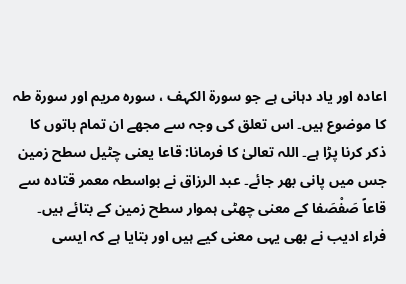اعادہ اور یاد دہانی ہے جو سورۃ الکہف ، سورہ مریم اور سورۃ طہ کا موضوع ہیں۔ اس تعلق کی وجہ سے مجھے ان تمام باتوں کا ذکر کرنا پڑا ہے۔ اللہ تعالیٰ کا فرمانا: قاعا یعنی چٹیل سطح زمین جس میں پانی بھر جائے۔ عبد الرزاق نے بواسطہ معمر قتادہ سے قاعاً صَفْصَفا کے معنی چھٹی ہموار سطح زمین کے بتائے ہیں۔ فراء ادیب نے بھی یہی معنی کیے ہیں اور بتایا ہے کہ ایسی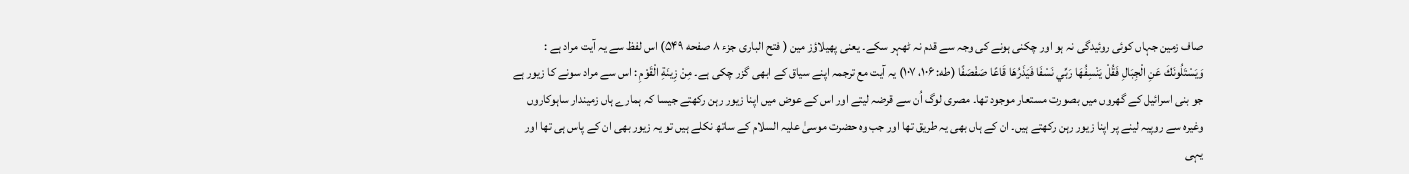صاف زمین جہاں کوئی روئیدگی نہ ہو اور چکنی ہونے کی وجہ سے قدم نہ ٹھہر سکے۔ یعنی پھیلاؤز مین ( فتح الباری جزء ۸ صفحه ۵۴۹) اس لفظ سے یہ آیت مراد ہے : وَيَسْتَلُونَكَ عَنِ الْجِبَالِ فَقُلْ يَنْسِفُهَا رَبِّي نَسْفَا فَيَذَرُهَا قَاعًا صَفْصَفًا (طه: ۱۰۶، ۱۰۷) یہ آیت مع ترجمہ اپنے سیاق کے ابھی گزر چکی ہے۔ مِنْ زِينَةِ الْقَوْمِ : اس سے مراد سونے کا زیور ہے جو بنی اسرائیل کے گھروں میں بصورت مستعار موجود تھا۔ مصری لوگ اُن سے قرضہ لیتے اور اس کے عوض میں اپنا زیور رہن رکھتے جیسا کہ ہمارے ہاں زمیندار ساہوکاروں وغیرہ سے روپیہ لینے پر اپنا زیور رہن رکھتے ہیں۔ ان کے ہاں بھی یہ طریق تھا اور جب وہ حضرت موسیٰ علیہ السلام کے ساتھ نکلے ہیں تو یہ زیور بھی ان کے پاس ہی تھا اور یہی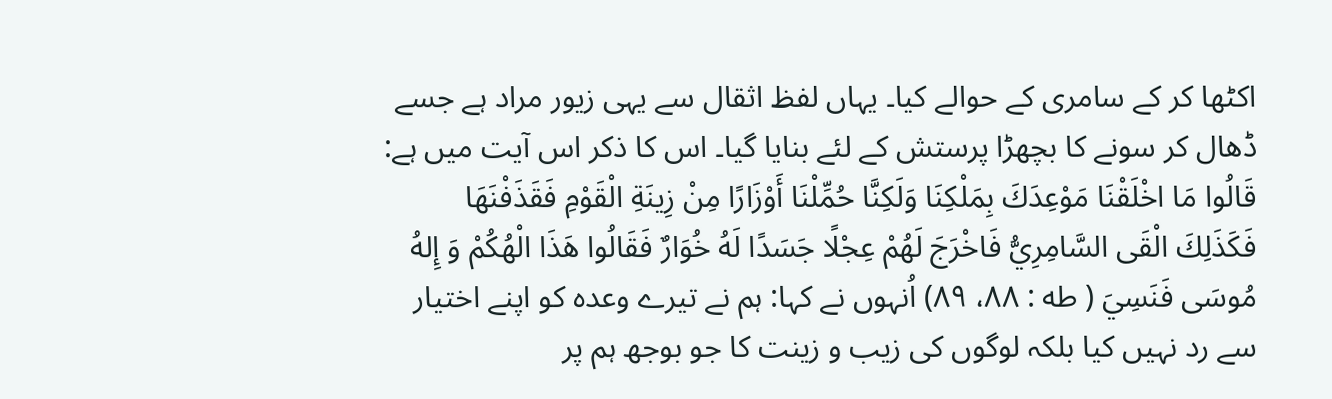اکٹھا کر کے سامری کے حوالے کیا۔ یہاں لفظ اثقال سے یہی زیور مراد ہے جسے ڈھال کر سونے کا بچھڑا پرستش کے لئے بنایا گیا۔ اس کا ذکر اس آیت میں ہے: قَالُوا مَا اخْلَقْنَا مَوْعِدَكَ بِمَلْكِنَا وَلَكِنَّا حُمِّلْنَا أَوْزَارًا مِنْ زِينَةِ الْقَوْمِ فَقَذَفْنَهَا فَكَذَلِكَ الْقَى السَّامِرِيُّ فَاخْرَجَ لَهُمْ عِجْلًا جَسَدًا لَهُ خُوَارٌ فَقَالُوا هَذَا الْهُكُمْ وَ إِلهُ مُوسَى فَنَسِيَ ( طه : ۸۸، ۸۹) اُنہوں نے کہا: ہم نے تیرے وعدہ کو اپنے اختیار سے رد نہیں کیا بلکہ لوگوں کی زیب و زینت کا جو بوجھ ہم پر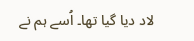لاد دیا گیا تھا۔ اُسے ہم نے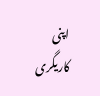اپنی کاریگری